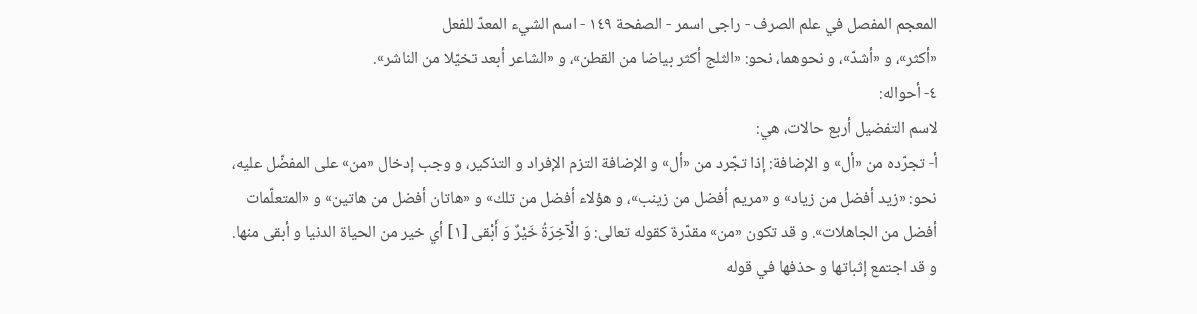المعجم المفصل في علم الصرف - راجی اسمر - الصفحة ١٤٩ - اسم الشيء المعدّ للفعل
«أكثر»، و «أشدّ»، و نحوهما، نحو: «الثلج أكثر بياضا من القطن»، و «الشاعر أبعد تخيّلا من الناشر».
٤- أحواله:
لاسم التفضيل أربع حالات، هي:
أ- تجرّده من «أل» و الإضافة: إذا تجّرد من «أل» و الإضافة التزم الإفراد و التذكير، و وجب إدخال «من» على المفضّل عليه، نحو: «زيد أفضل من زياد» و «مريم أفضل من زينب»، و هؤلاء أفضل من تلك» و «هاتان أفضل من هاتين» و «المتعلّمات أفضل من الجاهلات». و قد تكون «من» مقدّرة كقوله تعالى: وَ الْآخِرَةُ خَيْرٌ وَ أَبْقى [١] أي خير من الحياة الدنيا و أبقى منها. و قد اجتمع إثباتها و حذفها في قوله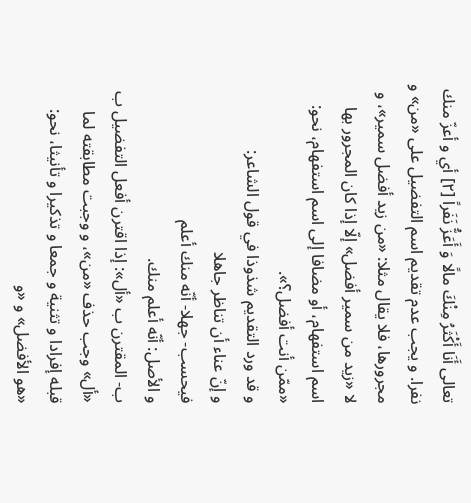تعالى أَنَا أَكْثَرُ مِنْكَ مالًا وَ أَعَزُّ نَفَراً [٢] أي و أعزّ منك نفرا. و يجب عدم تقديم اسم التفضيل على «من» و مجرورها، فلا يقال مثلا: «من زيد أفضل سمير»، و لا «زيد من سمير أفضل» إلّا إذا كان المجرور بها اسم استفهام، أو مضافا إلى اسم استفهام، نحو: «ممّن أنت أفضل؟».
و قد ورد التقديم شذوذا في قول الشاعر:
و إنّ عناء أن تناظر جاهلا
فيحسب- جهلا- أنّه منك أعلم
و الأصل: أنّه أعلم منك.
ب- المقترن ب «أل»: إذا اقترن أفعل التفضيل ب «أل» وجب حذف «من»، و وجبت مطابقته لما قبله إفرادا و تثنية و جمعا و تذكيرا و تأنيثا، نحو: «هو الأفضل» و «و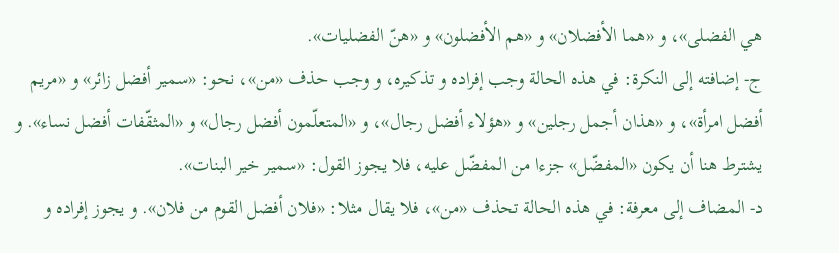هي الفضلى»، و «هما الأفضلان» و «هم الأفضلون» و «هنّ الفضليات».
ج- إضافته إلى النكرة: في هذه الحالة وجب إفراده و تذكيره، و وجب حذف «من»، نحو: «سمير أفضل زائر» و «مريم أفضل امرأة»، و «هذان أجمل رجلين» و «هؤلاء أفضل رجال»، و «المتعلّمون أفضل رجال» و «المثقّفات أفضل نساء». و يشترط هنا أن يكون «المفضّل» جزءا من المفضّل عليه، فلا يجوز القول: «سمير خير البنات».
د- المضاف إلى معرفة: في هذه الحالة تحذف «من»، فلا يقال مثلا: «فلان أفضل القوم من فلان». و يجوز إفراده و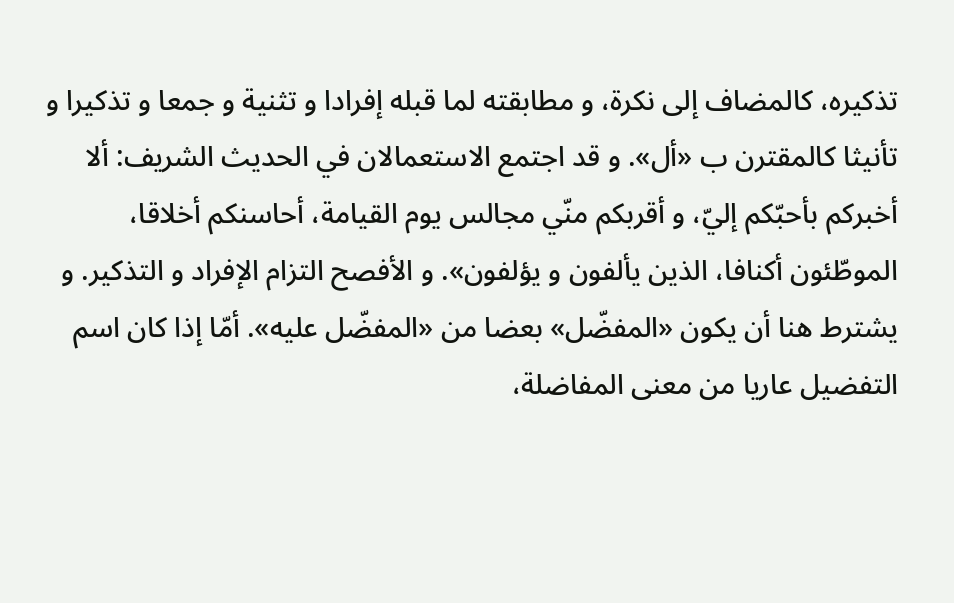تذكيره، كالمضاف إلى نكرة، و مطابقته لما قبله إفرادا و تثنية و جمعا و تذكيرا و تأنيثا كالمقترن ب «أل». و قد اجتمع الاستعمالان في الحديث الشريف: ألا أخبركم بأحبّكم إليّ، و أقربكم منّي مجالس يوم القيامة، أحاسنكم أخلاقا، الموطّئون أكنافا، الذين يألفون و يؤلفون». و الأفصح التزام الإفراد و التذكير. و يشترط هنا أن يكون «المفضّل» بعضا من «المفضّل عليه». أمّا إذا كان اسم التفضيل عاريا من معنى المفاضلة،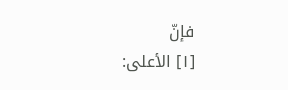فإنّ
[١] الأعلى: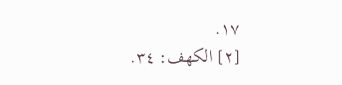١٧.
[٢] الكهف: ٣٤.